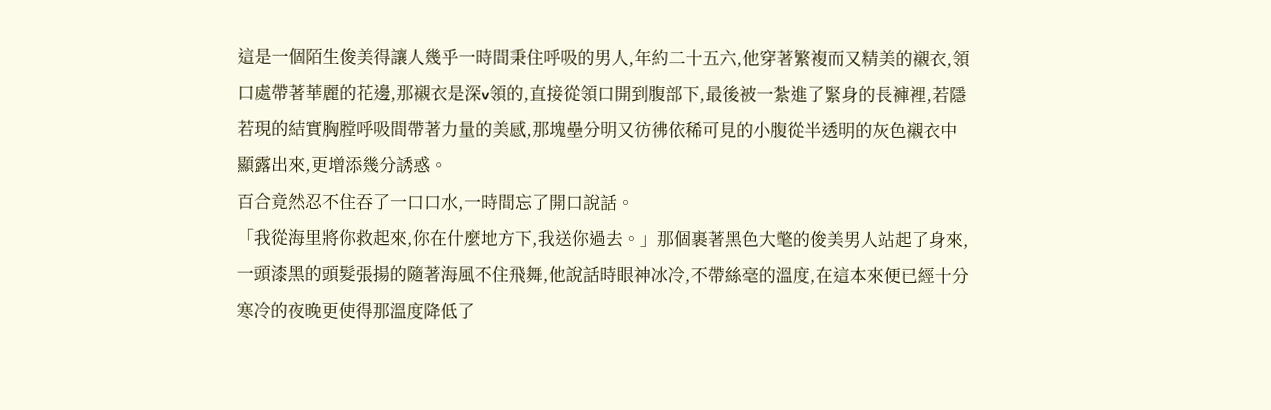這是一個陌生俊美得讓人幾乎一時間秉住呼吸的男人,年約二十五六,他穿著繁複而又精美的襯衣,領口處帶著華麗的花邊,那襯衣是深v領的,直接從領口開到腹部下,最後被一紮進了緊身的長褲裡,若隱若現的結實胸膛呼吸間帶著力量的美感,那塊壘分明又彷彿依稀可見的小腹從半透明的灰色襯衣中顯露出來,更增添幾分誘惑。
百合竟然忍不住吞了一口口水,一時間忘了開口說話。
「我從海里將你救起來,你在什麼地方下,我送你過去。」那個裹著黑色大氅的俊美男人站起了身來,一頭漆黑的頭髮張揚的隨著海風不住飛舞,他說話時眼神冰冷,不帶絲毫的溫度,在這本來便已經十分寒冷的夜晚更使得那溫度降低了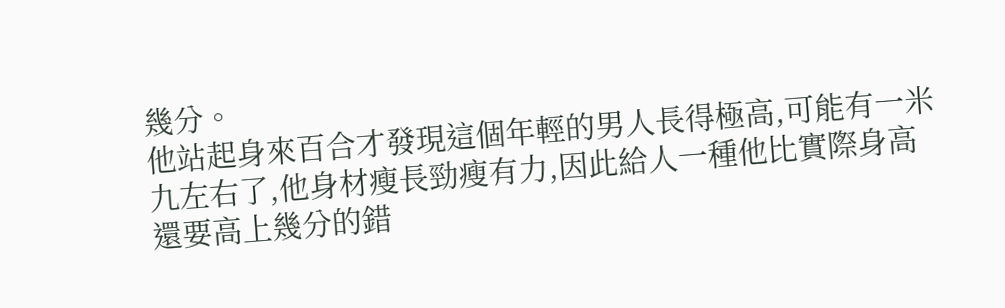幾分。
他站起身來百合才發現這個年輕的男人長得極高,可能有一米九左右了,他身材瘦長勁瘦有力,因此給人一種他比實際身高還要高上幾分的錯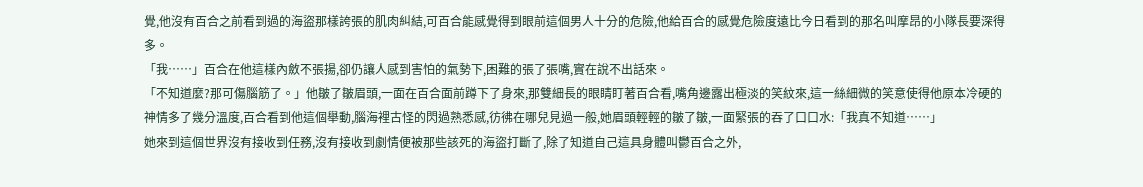覺,他沒有百合之前看到過的海盜那樣誇張的肌肉糾結,可百合能感覺得到眼前這個男人十分的危險,他給百合的感覺危險度遠比今日看到的那名叫摩昂的小隊長要深得多。
「我……」百合在他這樣內斂不張揚,卻仍讓人感到害怕的氣勢下,困難的張了張嘴,實在說不出話來。
「不知道麼?那可傷腦筋了。」他皺了皺眉頭,一面在百合面前蹲下了身來,那雙細長的眼睛盯著百合看,嘴角邊露出極淡的笑紋來,這一絲細微的笑意使得他原本冷硬的神情多了幾分溫度,百合看到他這個舉動,腦海裡古怪的閃過熟悉感,彷彿在哪兒見過一般,她眉頭輕輕的皺了皺,一面緊張的吞了口口水:「我真不知道……」
她來到這個世界沒有接收到任務,沒有接收到劇情便被那些該死的海盜打斷了,除了知道自己這具身體叫鬱百合之外,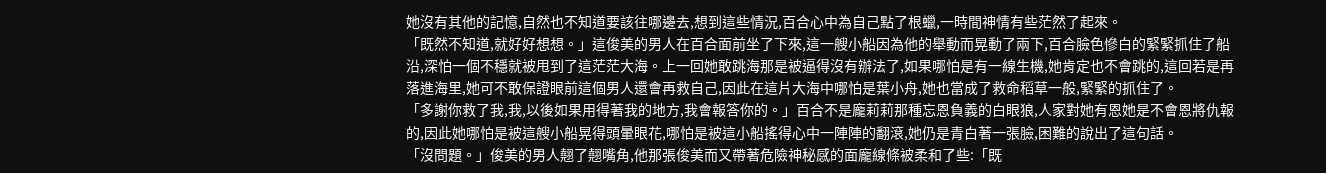她沒有其他的記憶,自然也不知道要該往哪邊去,想到這些情況,百合心中為自己點了根蠟,一時間神情有些茫然了起來。
「既然不知道,就好好想想。」這俊美的男人在百合面前坐了下來,這一艘小船因為他的舉動而晃動了兩下,百合臉色慘白的緊緊抓住了船沿,深怕一個不穩就被甩到了這茫茫大海。上一回她敢跳海那是被逼得沒有辦法了,如果哪怕是有一線生機,她肯定也不會跳的,這回若是再落進海里,她可不敢保證眼前這個男人還會再救自己,因此在這片大海中哪怕是葉小舟,她也當成了救命稻草一般,緊緊的抓住了。
「多謝你救了我,我,以後如果用得著我的地方,我會報答你的。」百合不是龐莉莉那種忘恩負義的白眼狼,人家對她有恩她是不會恩將仇報的,因此她哪怕是被這艘小船晃得頭暈眼花,哪怕是被這小船搖得心中一陣陣的翻滾,她仍是青白著一張臉,困難的說出了這句話。
「沒問題。」俊美的男人翹了翹嘴角,他那張俊美而又帶著危險神秘感的面龐線條被柔和了些:「既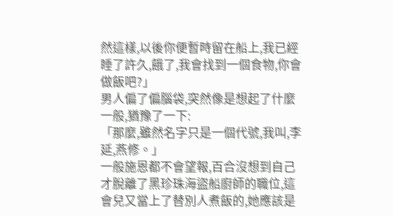然這樣,以後你便暫時留在船上,我已經睡了許久,餓了,我會找到一個食物,你會做飯吧?」
男人偏了偏腦袋,突然像是想起了什麼一般,猶豫了一下:
「那麼,雖然名字只是一個代號,我叫,李延,燕修。」
一般施恩都不會望報,百合沒想到自己才脫離了黑珍珠海盜船廚師的職位,這會兒又當上了替別人煮飯的,她應該是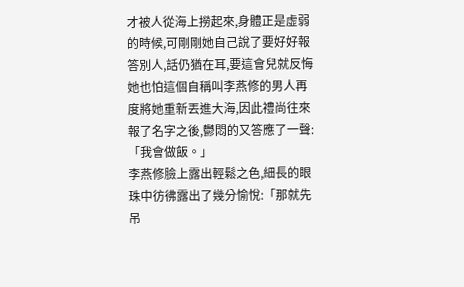才被人從海上撈起來,身體正是虛弱的時候,可剛剛她自己說了要好好報答別人,話仍猶在耳,要這會兒就反悔她也怕這個自稱叫李燕修的男人再度將她重新丟進大海,因此禮尚往來報了名字之後,鬱悶的又答應了一聲:「我會做飯。」
李燕修臉上露出輕鬆之色,細長的眼珠中彷彿露出了幾分愉悅:「那就先吊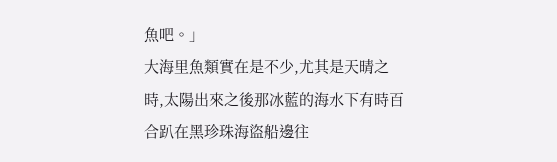魚吧。」
大海里魚類實在是不少,尤其是天晴之時,太陽出來之後那冰藍的海水下有時百合趴在黑珍珠海盜船邊往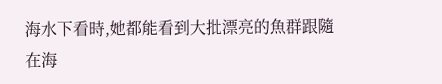海水下看時,她都能看到大批漂亮的魚群跟隨在海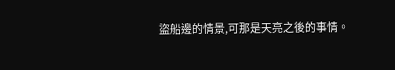盜船邊的情景,可那是天亮之後的事情。